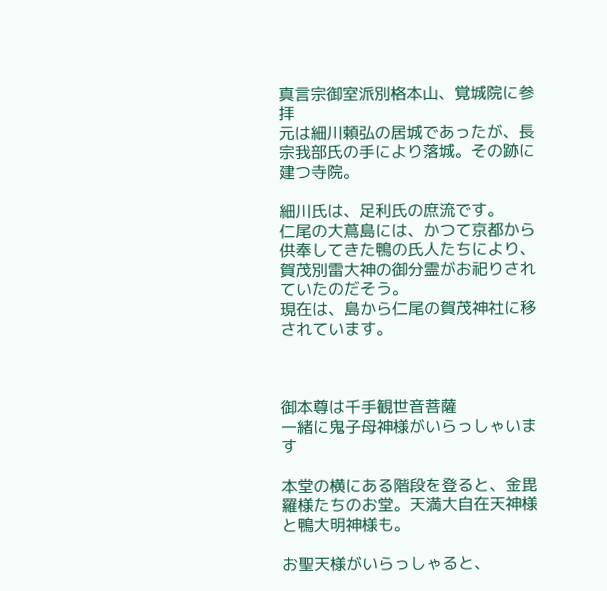真言宗御室派別格本山、覚城院に参拝
元は細川頼弘の居城であったが、長宗我部氏の手により落城。その跡に建つ寺院。

細川氏は、足利氏の庶流です。
仁尾の大蔦島には、かつて京都から供奉してきた鴨の氏人たちにより、賀茂別雷大神の御分霊がお祀りされていたのだそう。
現在は、島から仁尾の賀茂神社に移されています。



御本尊は千手観世音菩薩
一緒に鬼子母神様がいらっしゃいます

本堂の横にある階段を登ると、金毘羅様たちのお堂。天満大自在天神様と鴨大明神様も。

お聖天様がいらっしゃると、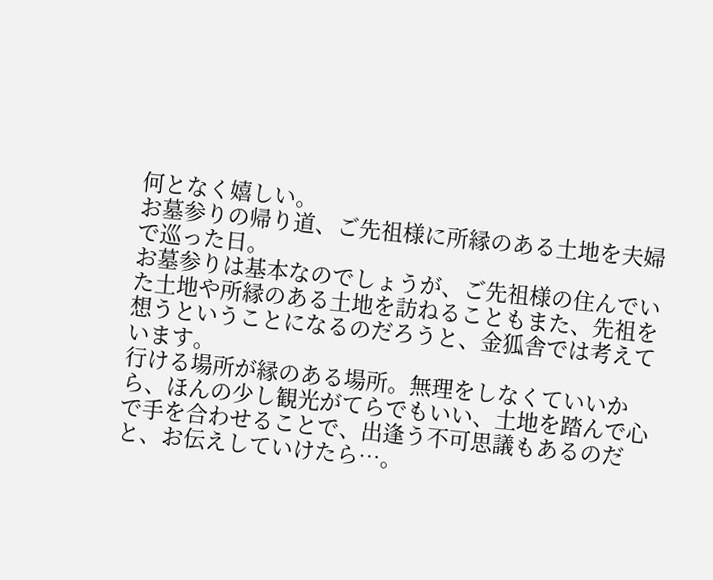何となく嬉しい。
お墓参りの帰り道、ご先祖様に所縁のある土地を夫婦で巡った日。
お墓参りは基本なのでしょうが、ご先祖様の住んでいた土地や所縁のある土地を訪ねることもまた、先祖を想うということになるのだろうと、金狐舎では考えています。
行ける場所が縁のある場所。無理をしなくていいから、ほんの少し観光がてらでもいい、土地を踏んで心で手を合わせることで、出逢う不可思議もあるのだと、お伝えしていけたら…。